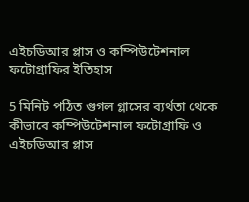এইচডিআর প্লাস ও কম্পিউটেশনাল ফটোগ্রাফির ইতিহাস

5 মিনিট পঠিত গুগল গ্লাসের ব্যর্থতা থেকে কীভাবে কম্পিউটেশনাল ফটোগ্রাফি ও এইচডিআর প্লাস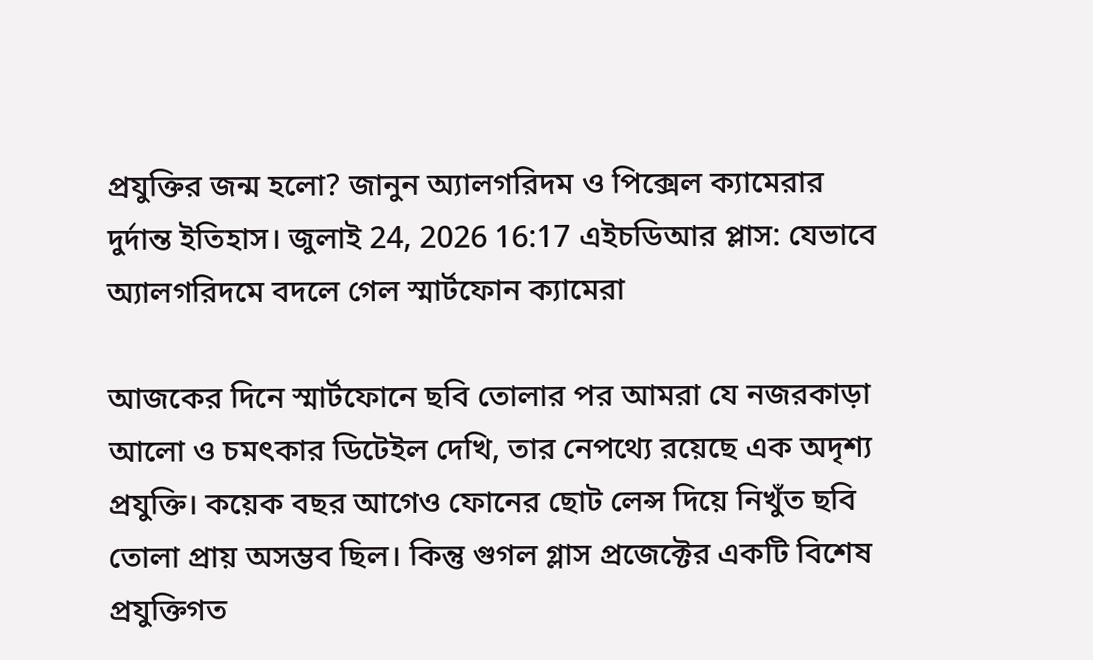প্রযুক্তির জন্ম হলো? জানুন অ্যালগরিদম ও পিক্সেল ক্যামেরার দুর্দান্ত ইতিহাস। জুলাই 24, 2026 16:17 এইচডিআর প্লাস: যেভাবে অ্যালগরিদমে বদলে গেল স্মার্টফোন ক্যামেরা

আজকের দিনে স্মার্টফোনে ছবি তোলার পর আমরা যে নজরকাড়া আলো ও চমৎকার ডিটেইল দেখি, তার নেপথ্যে রয়েছে এক অদৃশ্য প্রযুক্তি। কয়েক বছর আগেও ফোনের ছোট লেন্স দিয়ে নিখুঁত ছবি তোলা প্রায় অসম্ভব ছিল। কিন্তু গুগল গ্লাস প্রজেক্টের একটি বিশেষ প্রযুক্তিগত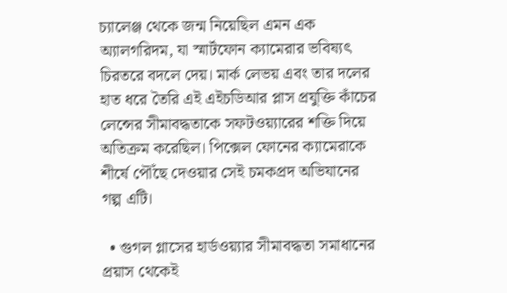চ্যালেঞ্জ থেকে জন্ম নিয়েছিল এমন এক অ্যালগরিদম, যা স্মার্টফোন ক্যামেরার ভবিষ্যৎ চিরতরে বদলে দেয়। মার্ক লেভয় এবং তার দলের হাত ধরে তৈরি এই এইচডিআর প্লাস প্রযুক্তি কাঁচের লেন্সের সীমাবদ্ধতাকে সফটওয়্যারের শক্তি দিয়ে অতিক্রম করেছিল। পিক্সেল ফোনের ক্যামেরাকে শীর্ষে পৌঁছে দেওয়ার সেই চমকপ্রদ অভিযানের গল্প এটি।

  • গুগল গ্লাসের হার্ডওয়্যার সীমাবদ্ধতা সমাধানের প্রয়াস থেকেই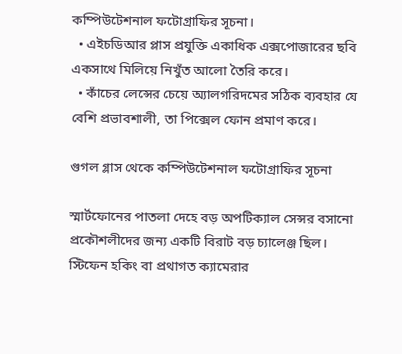কম্পিউটেশনাল ফটোগ্রাফির সূচনা।
  • এইচডিআর প্লাস প্রযুক্তি একাধিক এক্সপোজারের ছবি একসাথে মিলিয়ে নিখুঁত আলো তৈরি করে।
  • কাঁচের লেন্সের চেয়ে অ্যালগরিদমের সঠিক ব্যবহার যে বেশি প্রভাবশালী, তা পিক্সেল ফোন প্রমাণ করে।

গুগল গ্লাস থেকে কম্পিউটেশনাল ফটোগ্রাফির সূচনা

স্মার্টফোনের পাতলা দেহে বড় অপটিক্যাল সেন্সর বসানো প্রকৌশলীদের জন্য একটি বিরাট বড় চ্যালেঞ্জ ছিল। স্টিফেন হকিং বা প্রথাগত ক্যামেরার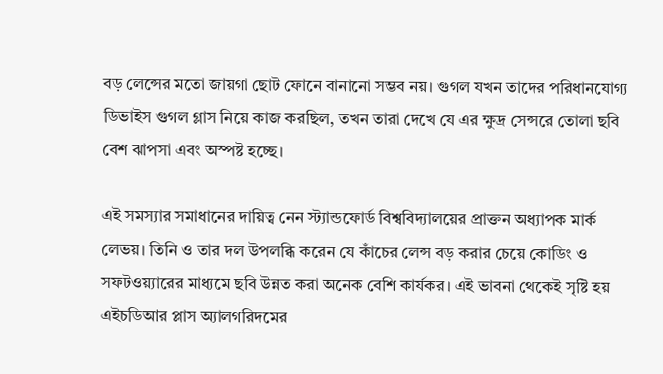বড় লেন্সের মতো জায়গা ছোট ফোনে বানানো সম্ভব নয়। গুগল যখন তাদের পরিধানযোগ্য ডিভাইস গুগল গ্লাস নিয়ে কাজ করছিল, তখন তারা দেখে যে এর ক্ষুদ্র সেন্সরে তোলা ছবি বেশ ঝাপসা এবং অস্পষ্ট হচ্ছে।

এই সমস্যার সমাধানের দায়িত্ব নেন স্ট্যান্ডফোর্ড বিশ্ববিদ্যালয়ের প্রাক্তন অধ্যাপক মার্ক লেভয়। তিনি ও তার দল উপলব্ধি করেন যে কাঁচের লেন্স বড় করার চেয়ে কোডিং ও সফটওয়্যারের মাধ্যমে ছবি উন্নত করা অনেক বেশি কার্যকর। এই ভাবনা থেকেই সৃষ্টি হয় এইচডিআর প্লাস অ্যালগরিদমের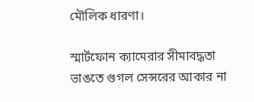মৌলিক ধারণা।

স্মার্টফোন ক্যামেরার সীমাবদ্ধতা ভাঙতে গুগল সেন্সরের আকার না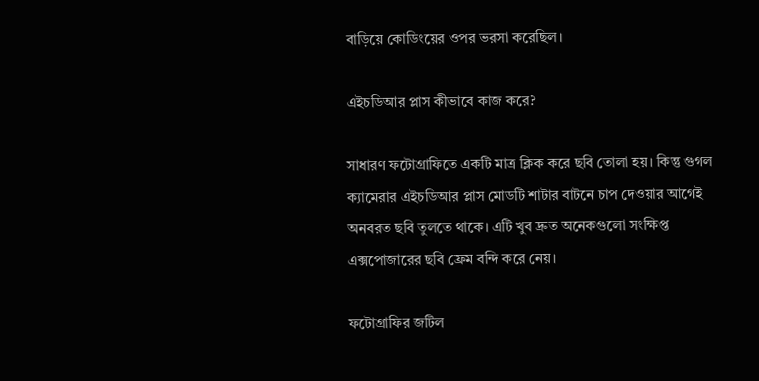বাড়িয়ে কোডিংয়ের ওপর ভরসা করেছিল।

এইচডিআর প্লাস কীভাবে কাজ করে?

সাধারণ ফটোগ্রাফিতে একটি মাত্র ক্লিক করে ছবি তোলা হয়। কিন্তু গুগল ক্যামেরার এইচডিআর প্লাস মোডটি শাটার বাটনে চাপ দেওয়ার আগেই অনবরত ছবি তুলতে থাকে। এটি খুব দ্রুত অনেকগুলো সংক্ষিপ্ত এক্সপোজারের ছবি ফ্রেম বন্দি করে নেয়।

ফটোগ্রাফির জটিল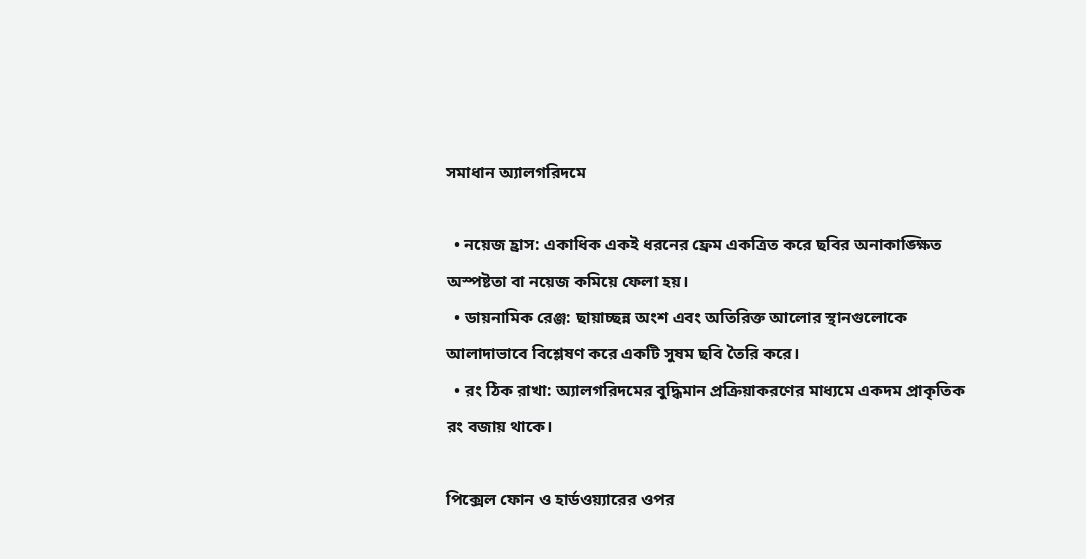সমাধান অ্যালগরিদমে

  • নয়েজ হ্রাস: একাধিক একই ধরনের ফ্রেম একত্রিত করে ছবির অনাকাঙ্ক্ষিত অস্পষ্টতা বা নয়েজ কমিয়ে ফেলা হয়।
  • ডায়নামিক রেঞ্জ: ছায়াচ্ছন্ন অংশ এবং অতিরিক্ত আলোর স্থানগুলোকে আলাদাভাবে বিশ্লেষণ করে একটি সুষম ছবি তৈরি করে।
  • রং ঠিক রাখা: অ্যালগরিদমের বুদ্ধিমান প্রক্রিয়াকরণের মাধ্যমে একদম প্রাকৃতিক রং বজায় থাকে।

পিক্সেল ফোন ও হার্ডওয়্যারের ওপর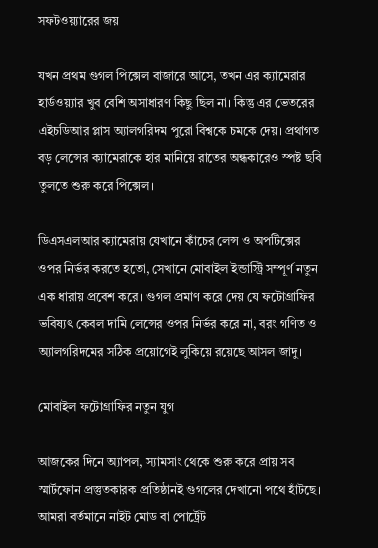সফটওয়্যারের জয়

যখন প্রথম গুগল পিক্সেল বাজারে আসে, তখন এর ক্যামেরার হার্ডওয়্যার খুব বেশি অসাধারণ কিছু ছিল না। কিন্তু এর ভেতরের এইচডিআর প্লাস অ্যালগরিদম পুরো বিশ্বকে চমকে দেয়। প্রথাগত বড় লেন্সের ক্যামেরাকে হার মানিয়ে রাতের অন্ধকারেও স্পষ্ট ছবি তুলতে শুরু করে পিক্সেল।

ডিএসএলআর ক্যামেরায় যেখানে কাঁচের লেন্স ও অপটিক্সের ওপর নির্ভর করতে হতো, সেখানে মোবাইল ইন্ডাস্ট্রি সম্পূর্ণ নতুন এক ধারায় প্রবেশ করে। গুগল প্রমাণ করে দেয় যে ফটোগ্রাফির ভবিষ্যৎ কেবল দামি লেন্সের ওপর নির্ভর করে না, বরং গণিত ও অ্যালগরিদমের সঠিক প্রয়োগেই লুকিয়ে রয়েছে আসল জাদু।

মোবাইল ফটোগ্রাফির নতুন যুগ

আজকের দিনে অ্যাপল, স্যামসাং থেকে শুরু করে প্রায় সব স্মার্টফোন প্রস্তুতকারক প্রতিষ্ঠানই গুগলের দেখানো পথে হাঁটছে। আমরা বর্তমানে নাইট মোড বা পোর্ট্রেট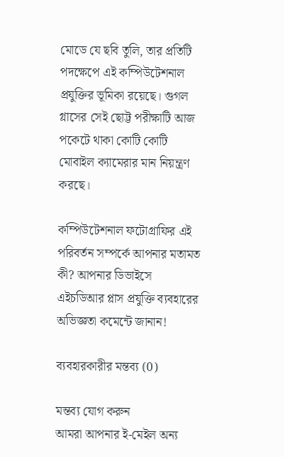মোডে যে ছবি তুলি, তার প্রতিটি পদক্ষেপে এই কম্পিউটেশনাল প্রযুক্তির ভূমিকা রয়েছে। গুগল গ্লাসের সেই ছোট্ট পরীক্ষাটি আজ পকেটে থাকা কোটি কোটি মোবাইল ক্যামেরার মান নিয়ন্ত্রণ করছে।

কম্পিউটেশনাল ফটোগ্রাফির এই পরিবর্তন সম্পর্কে আপনার মতামত কী? আপনার ডিভাইসে এইচডিআর প্লাস প্রযুক্তি ব্যবহারের অভিজ্ঞতা কমেন্টে জানান!

ব্যবহারকারীর মন্তব্য (0)

মন্তব্য যোগ করুন
আমরা আপনার ই-মেইল অন্য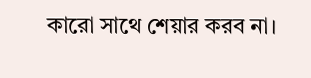কারো সাথে শেয়ার করব না।